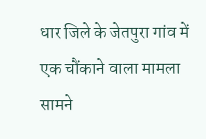धार जिले के जेतपुरा गांव में एक चौंकाने वाला मामला सामने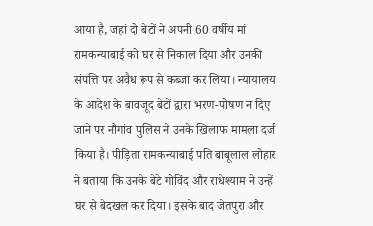आया है, जहां दो बेटों ने अपनी 60 वर्षीय मां रामकन्याबाई को घर से निकाल दिया और उनकी संपत्ति पर अवैध रूप से कब्जा कर लिया। न्यायालय के आदेश के बावजूद बेटों द्वारा भरण-पोषण न दिए जाने पर नौगांव पुलिस ने उनके खिलाफ मामला दर्ज किया है। पीड़िता रामकन्याबाई पति बाबूलाल लोहार ने बताया कि उनके बेटे गोविंद और राधेश्याम ने उन्हें घर से बेदखल कर दिया। इसके बाद जेतपुरा और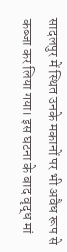सादलपुर में स्थित उनके मकानों पर भी अवैध रूप से कब्जा कर लिया गया। इस घटना के बाद वृद्ध मां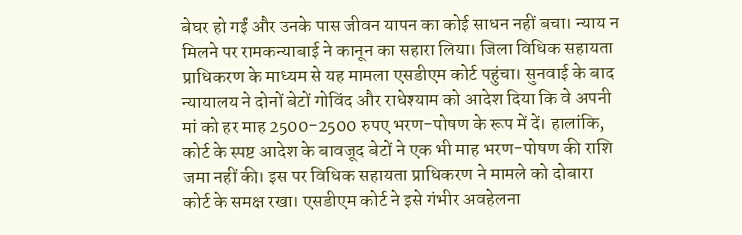बेघर हो गईं और उनके पास जीवन यापन का कोई साधन नहीं बचा। न्याय न मिलने पर रामकन्याबाई ने कानून का सहारा लिया। जिला विधिक सहायता प्राधिकरण के माध्यम से यह मामला एसडीएम कोर्ट पहुंचा। सुनवाई के बाद न्यायालय ने दोनों बेटों गोविंद और राधेश्याम को आदेश दिया कि वे अपनी मां को हर माह 2500-2500 रुपए भरण-पोषण के रूप में दें। हालांकि, कोर्ट के स्पष्ट आदेश के बावजूद बेटों ने एक भी माह भरण-पोषण की राशि जमा नहीं की। इस पर विधिक सहायता प्राधिकरण ने मामले को दोबारा कोर्ट के समक्ष रखा। एसडीएम कोर्ट ने इसे गंभीर अवहेलना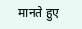मानते हुए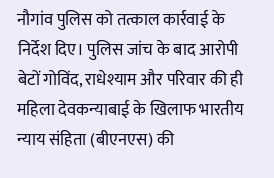नौगांव पुलिस को तत्काल कार्रवाई के निर्देश दिए। पुलिस जांच के बाद आरोपी बेटों गोविंद, राधेश्याम और परिवार की ही महिला देवकन्याबाई के खिलाफ भारतीय न्याय संहिता (बीएनएस) की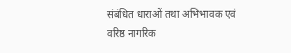संबंधित धाराओं तथा अभिभावक एवं वरिष्ठ नागरिक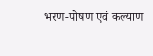भरण-पोषण एवं कल्याण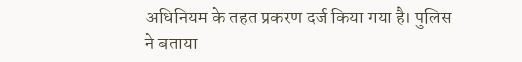अधिनियम के तहत प्रकरण दर्ज किया गया है। पुलिस ने बताया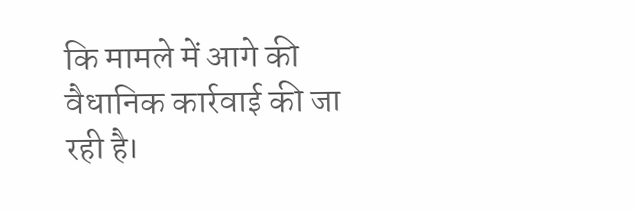कि मामले में आगे की वैधानिक कार्रवाई की जा रही है।